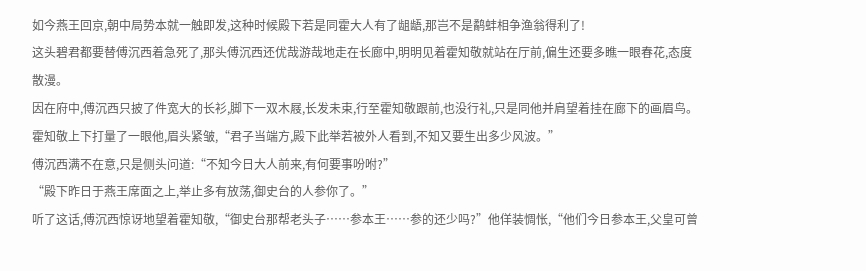如今燕王回京,朝中局势本就一触即发,这种时候殿下若是同霍大人有了龃龉,那岂不是鹬蚌相争渔翁得利了!
这头碧君都要替傅沉西着急死了,那头傅沉西还优哉游哉地走在长廊中,明明见着霍知敬就站在厅前,偏生还要多瞧一眼春花,态度散漫。
因在府中,傅沉西只披了件宽大的长衫,脚下一双木屐,长发未束,行至霍知敬跟前,也没行礼,只是同他并肩望着挂在廊下的画眉鸟。
霍知敬上下打量了一眼他,眉头紧皱,“君子当端方,殿下此举若被外人看到,不知又要生出多少风波。”
傅沉西满不在意,只是侧头问道:“不知今日大人前来,有何要事吩咐?”
“殿下昨日于燕王席面之上,举止多有放荡,御史台的人参你了。”
听了这话,傅沉西惊讶地望着霍知敬,“御史台那帮老头子……参本王……参的还少吗?”他佯装惆怅,“他们今日参本王,父皇可曾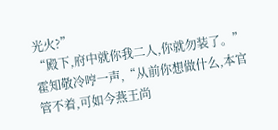光火?”
“殿下,府中就你我二人,你就勿装了。”霍知敬冷哼一声,“从前你想做什么,本官管不着,可如今燕王尚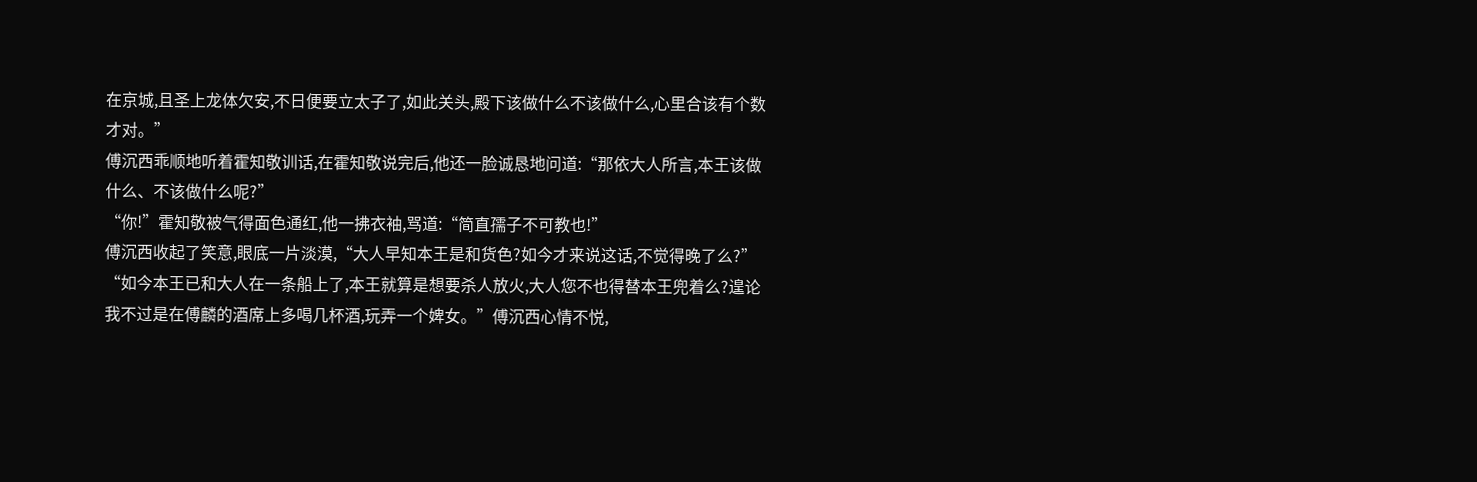在京城,且圣上龙体欠安,不日便要立太子了,如此关头,殿下该做什么不该做什么,心里合该有个数才对。”
傅沉西乖顺地听着霍知敬训话,在霍知敬说完后,他还一脸诚恳地问道:“那依大人所言,本王该做什么、不该做什么呢?”
“你!”霍知敬被气得面色通红,他一拂衣袖,骂道:“简直孺子不可教也!”
傅沉西收起了笑意,眼底一片淡漠,“大人早知本王是和货色?如今才来说这话,不觉得晚了么?”
“如今本王已和大人在一条船上了,本王就算是想要杀人放火,大人您不也得替本王兜着么?遑论我不过是在傅麟的酒席上多喝几杯酒,玩弄一个婢女。”傅沉西心情不悦,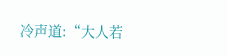冷声道:“大人若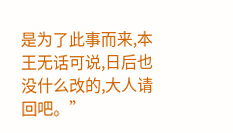是为了此事而来,本王无话可说,日后也没什么改的,大人请回吧。”